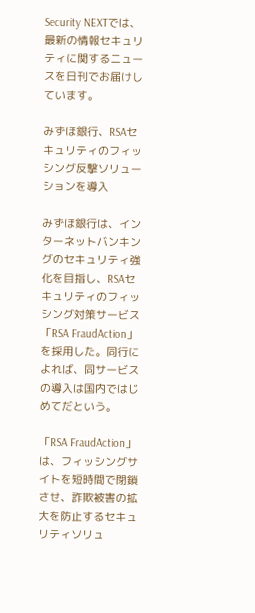Security NEXTでは、最新の情報セキュリティに関するニュースを日刊でお届けしています。

みずほ銀行、RSAセキュリティのフィッシング反撃ソリューションを導入

みずほ銀行は、インターネットバンキングのセキュリティ強化を目指し、RSAセキュリティのフィッシング対策サービス「RSA FraudAction」を採用した。同行によれば、同サービスの導入は国内ではじめてだという。

「RSA FraudAction」は、フィッシングサイトを短時間で閉鎖させ、詐欺被害の拡大を防止するセキュリティソリュ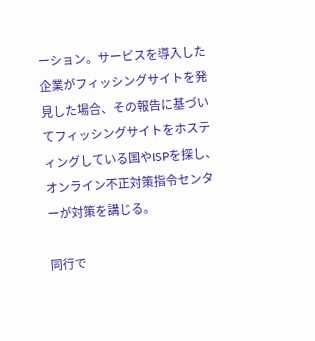ーション。サービスを導入した企業がフィッシングサイトを発見した場合、その報告に基づいてフィッシングサイトをホスティングしている国やISPを探し、オンライン不正対策指令センターが対策を講じる。

同行で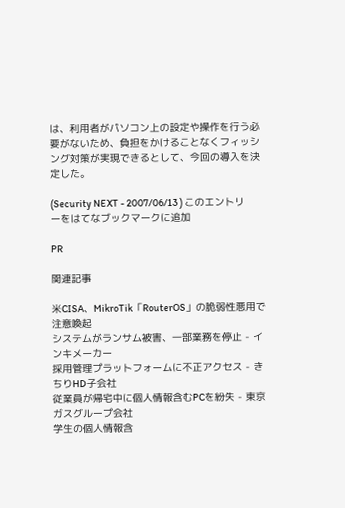は、利用者がパソコン上の設定や操作を行う必要がないため、負担をかけることなくフィッシング対策が実現できるとして、今回の導入を決定した。

(Security NEXT - 2007/06/13 ) このエントリーをはてなブックマークに追加

PR

関連記事

米CISA、MikroTik「RouterOS」の脆弱性悪用で注意喚起
システムがランサム被害、一部業務を停止 - インキメーカー
採用管理プラットフォームに不正アクセス - きちりHD子会社
従業員が帰宅中に個人情報含むPCを紛失 - 東京ガスグループ会社
学生の個人情報含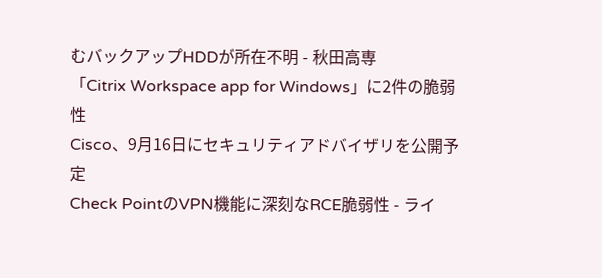むバックアップHDDが所在不明 - 秋田高専
「Citrix Workspace app for Windows」に2件の脆弱性
Cisco、9月16日にセキュリティアドバイザリを公開予定
Check PointのVPN機能に深刻なRCE脆弱性 - ライ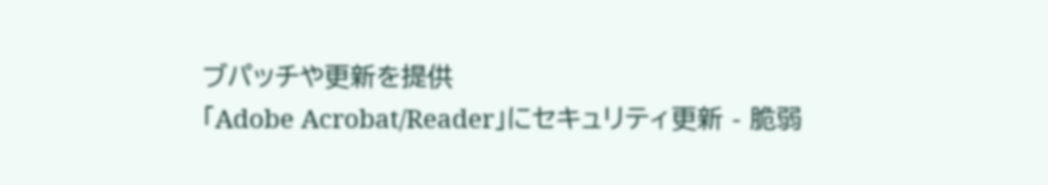ブパッチや更新を提供
「Adobe Acrobat/Reader」にセキュリティ更新 - 脆弱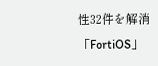性32件を解消
「FortiOS」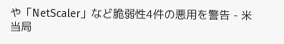や「NetScaler」など脆弱性4件の悪用を警告 - 米当局